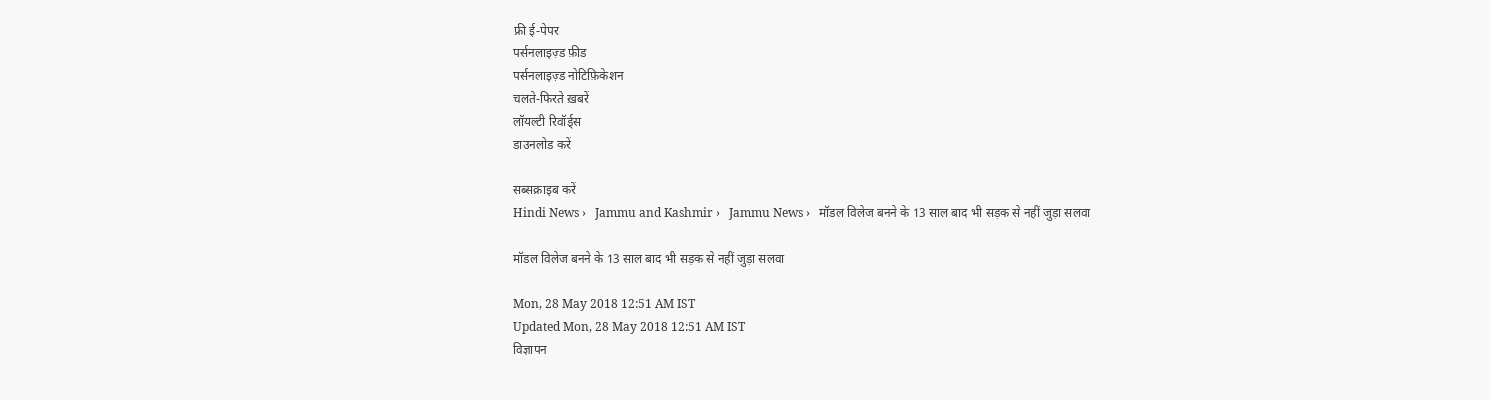फ्री ई-पेपर
पर्सनलाइज़्ड फ़ीड
पर्सनलाइज़्ड नोटिफ़िकेशन
चलते-फिरते ख़बरें
लॉयल्टी रिवॉर्ड्स
डाउनलोड करें

सब्सक्राइब करें
Hindi News ›   Jammu and Kashmir ›   Jammu News ›   मॉडल विलेज बनने के 13 साल बाद भी सड़क से नहीं जुड़ा सलवा

मॉडल विलेज बनने के 13 साल बाद भी सड़क से नहीं जुड़ा सलवा

Mon, 28 May 2018 12:51 AM IST
Updated Mon, 28 May 2018 12:51 AM IST
विज्ञापन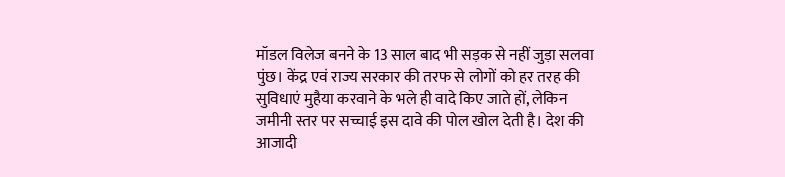मॉडल विलेज बनने के 13 साल बाद भी सड़क से नहीं जुड़ा सलवा
पुंछ। केंद्र एवं राज्य सरकार की तरफ से लोगों को हर तरह की सुविधाएं मुहैया करवाने के भले ही वादे किए जाते हों, लेकिन जमीनी स्तर पर सच्चाई इस दावे की पोल खोल देती है। देश की आजादी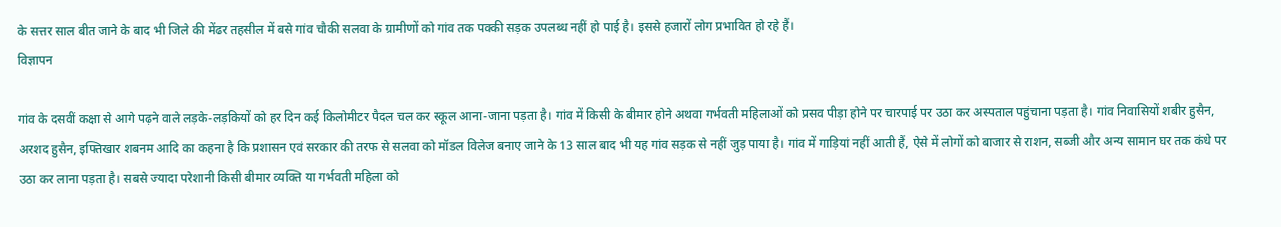के सत्तर साल बीत जाने के बाद भी जिले की मेंढर तहसील में बसे गांव चौकी सलवा के ग्रामीणों को गांव तक पक्की सड़क उपलब्ध नहीं हो पाई है। इससे हजारों लोग प्रभावित हो रहे हैं।
विज्ञापन

गांव के दसवीं कक्षा से आगे पढ़ने वाले लड़के-लड़कियों को हर दिन कई किलोमीटर पैदल चल कर स्कूल आना-जाना पड़ता है। गांव में किसी के बीमार होने अथवा गर्भवती महिलाओं को प्रसव पीड़ा होने पर चारपाई पर उठा कर अस्पताल पहुंचाना पड़ता है। गांव निवासियों शबीर हुसैन, अरशद हुसैन, इफ्तिखार शबनम आदि का कहना है कि प्रशासन एवं सरकार की तरफ से सलवा को मॉडल विलेज बनाए जाने के 13 साल बाद भी यह गांव सड़क से नहीं जुड़ पाया है। गांव में गाड़ियां नहीं आती हैं, ऐसे में लोगों को बाजार से राशन, सब्जी और अन्य सामान घर तक कंधे पर उठा कर लाना पड़ता है। सबसे ज्यादा परेशानी किसी बीमार व्यक्ति या गर्भवती महिला को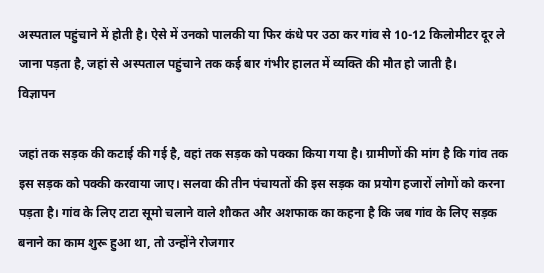अस्पताल पहुंचाने में होती है। ऐसे में उनको पालकी या फिर कंधे पर उठा कर गांव से 10-12 किलोमीटर दूर ले जाना पड़ता है, जहां से अस्पताल पहुंचाने तक कई बार गंभीर हालत में व्यक्ति की मौत हो जाती है।
विज्ञापन

जहां तक सड़क की कटाई की गई है, वहां तक सड़क को पक्का किया गया है। ग्रामीणों की मांग है कि गांव तक इस सड़क को पक्की करवाया जाए। सलवा की तीन पंचायतों की इस सड़क का प्रयोग हजारों लोगों को करना पड़ता है। गांव के लिए टाटा सूमो चलाने वाले शौकत और अशफाक का कहना है कि जब गांव के लिए सड़क बनाने का काम शुरू हुआ था, तो उन्होंने रोजगार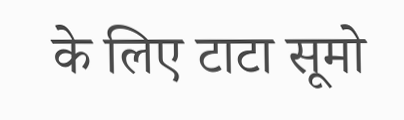के लिए टाटा सूमो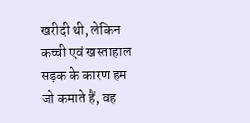खरीदी थी, लेकिन कच्ची एवं खस्ताहाल सड़क के कारण हम जो कमाते हैं, वह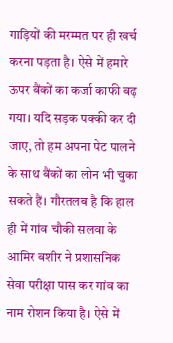गाड़ियों की मरम्मत पर ही खर्च करना पड़ता है। ऐसे में हमारे ऊपर बैंकों का कर्जा काफी बढ़ गया। यदि सड़क पक्की कर दी जाए, तो हम अपना पेट पालने के साथ बैंकों का लोन भी चुका सकते हैं। गौरतलब है कि हाल ही में गांव चौकी सलवा के आमिर बशीर ने प्रशासनिक सेवा परीक्षा पास कर गांव का नाम रोशन किया है। ऐसे में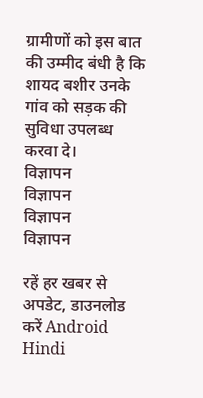ग्रामीणों को इस बात की उम्मीद बंधी है कि शायद बशीर उनके गांव को सड़क की सुविधा उपलब्ध करवा दे।
विज्ञापन
विज्ञापन
विज्ञापन
विज्ञापन

रहें हर खबर से अपडेट, डाउनलोड करें Android Hindi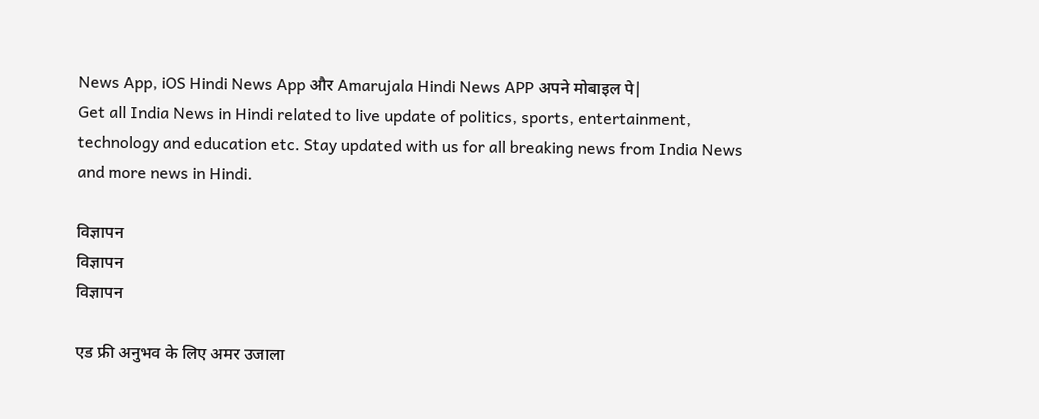News App, iOS Hindi News App और Amarujala Hindi News APP अपने मोबाइल पे|
Get all India News in Hindi related to live update of politics, sports, entertainment, technology and education etc. Stay updated with us for all breaking news from India News and more news in Hindi.

विज्ञापन
विज्ञापन
विज्ञापन

एड फ्री अनुभव के लिए अमर उजाला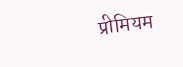प्रीमियम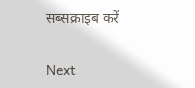सब्सक्राइब करें

Next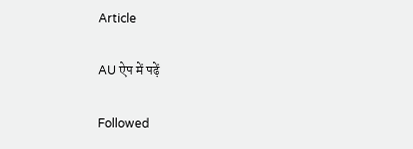Article

AU ऐप में पढ़ें

Followed